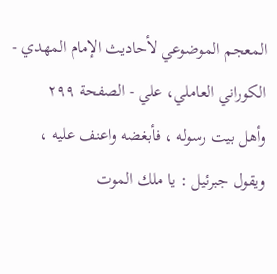المعجم الموضوعي لأحاديث الإمام المهدي - الكوراني العاملي، علي - الصفحة ٢٩٩
وأهل بيت رسوله ، فأبغضه واعنف عليه ، ويقول جبرئيل : يا ملك الموت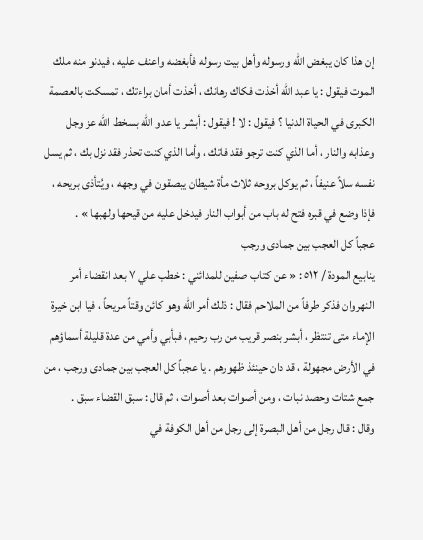إن هذا كان يبغض الله ورسوله وأهل بيت رسوله فأبغضه واعنف عليه ، فيدنو منه ملك الموت فيقول : يا عبد الله أخذت فكاك رهانك ، أخذت أمان براءتك ، تمسكت بالعصمة الكبرى في الحياة الدنيا ؟ فيقول : لا ! فيقول : أبشر يا عدو الله بسخط الله عز وجل وعذابه والنار ، أما الذي كنت ترجو فقد فاتك ، وأما الذي كنت تحذر فقد نزل بك ، ثم يسل نفسه سلاً عنيفاً ، ثم يوكل بروحه ثلاث مأة شيطان يبصقون في وجهه ، ويُتأذى بريحه ، فإذا وضع في قبره فتح له باب من أبواب النار فيدخل عليه من قيحها ولهبها » .
عجباً كل العجب بين جمادى ورجب
ينابيع المودة / ٥١٢ : « عن كتاب صفين للمدائني : خطب علي ٧ بعد انقضاء أمر النهروان فذكر طرفاً من الملاحم فقال : ذلك أمر الله وهو كائن وقتاً مريحاً ، فيا ابن خيرة الإماء متى تنتظر ، أبشر بنصر قريب من رب رحيم ، فبأبي وأمي من عدة قليلة أسماؤهم في الأرض مجهولة ، قد دان حينئذ ظهورهم . يا عجباً كل العجب بين جمادى ورجب ، من جمع شتات وحصد نبات ، ومن أصوات بعد أصوات ، ثم قال : سبق القضاء سبق .
وقال : قال رجل من أهل البصرة إلى رجل من أهل الكوفة في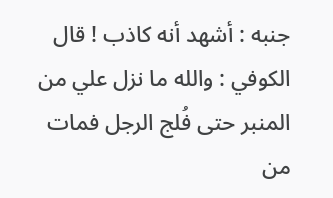جنبه : أشهد أنه كاذب ! قال الكوفي : والله ما نزل علي من المنبر حتى فُلج الرجل فمات من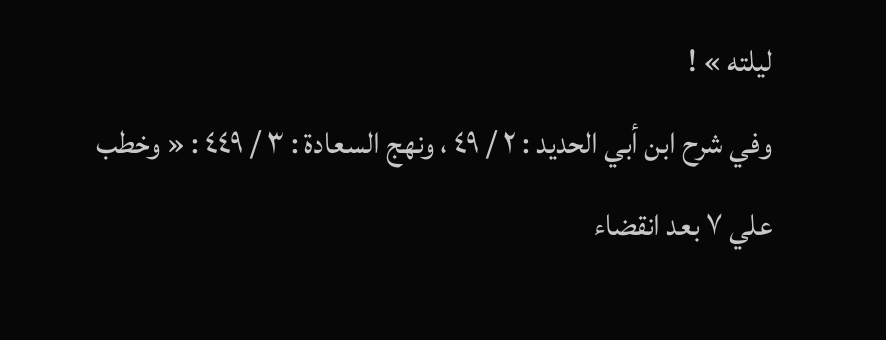ليلته » !
وفي شرح ابن أبي الحديد : ٢ / ٤٩ ، ونهج السعادة : ٣ / ٤٤٩ : « وخطب علي ٧ بعد انقضاء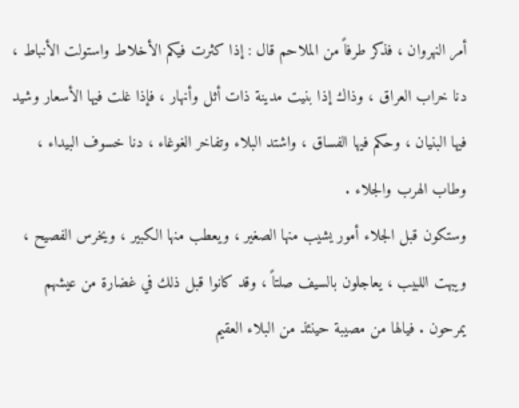أمر النهروان ، فذكر طرفاً من الملاحم قال : إذا كثرت فيكم الأخلاط واستولت الأنباط ، دنا خراب العراق ، وذاك إذا بنيت مدينة ذات أثل وأنهار ، فإذا غلت فيها الأسعار وشيد فيها البنيان ، وحكم فيها الفساق ، واشتد البلاء وتفاخر الغوغاء ، دنا خسوف البيداء ، وطاب الهرب والجلاء .
وستكون قبل الجلاء أمور يشيب منها الصغير ، ويعطب منها الكبير ، ويخرس الفصيح ، ويبهت اللبيب ، يعاجلون بالسيف صلتاً ، وقد كانوا قبل ذلك في غضارة من عيشهم يمرحون . فيالها من مصيبة حينئذ من البلاء العقيم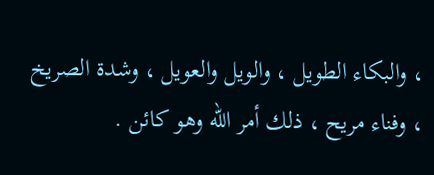، والبكاء الطويل ، والويل والعويل ، وشدة الصريخ ، وفناء مريح ، ذلك أمر الله وهو كائن .